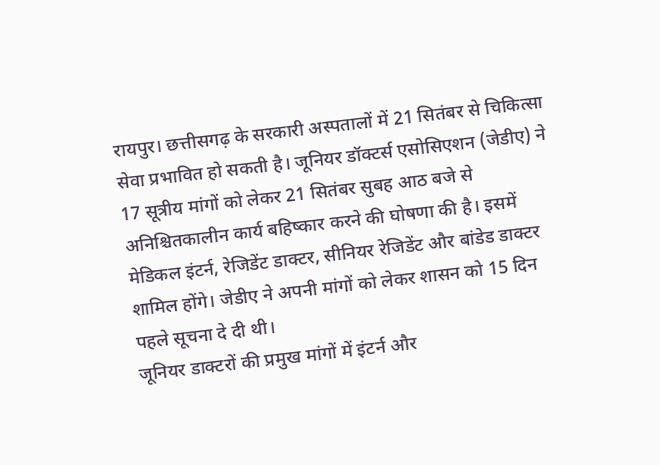रायपुर। छत्तीसगढ़ के सरकारी अस्पतालों में 21 सितंबर से चिकित्सा सेवा प्रभावित हो सकती है। जूनियर डॉक्टर्स एसोसिएशन (जेडीए) ने 17 सूत्रीय मांगों को लेकर 21 सितंबर सुबह आठ बजे से अनिश्चितकालीन कार्य बहिष्कार करने की घोषणा की है। इसमें मेडिकल इंटर्न, रेजिडेंट डाक्टर, सीनियर रेजिडेंट और बांडेड डाक्टर शामिल होंगे। जेडीए ने अपनी मांगों को लेकर शासन को 15 दिन पहले सूचना दे दी थी।
जूनियर डाक्टरों की प्रमुख मांगों में इंटर्न और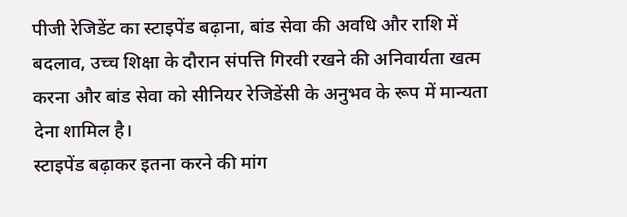पीजी रेजिडेंट का स्टाइपेंड बढ़ाना, बांड सेवा की अवधि और राशि में बदलाव, उच्च शिक्षा के दौरान संपत्ति गिरवी रखने की अनिवार्यता खत्म करना और बांड सेवा को सीनियर रेजिडेंसी के अनुभव के रूप में मान्यता देना शामिल है।
स्टाइपेंड बढ़ाकर इतना करने की मांग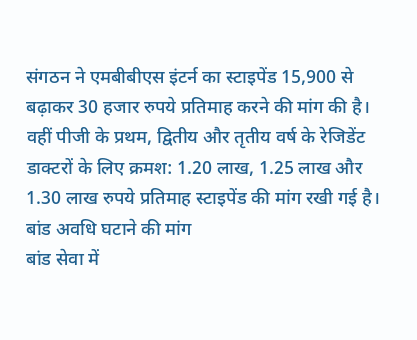संगठन ने एमबीबीएस इंटर्न का स्टाइपेंड 15,900 से बढ़ाकर 30 हजार रुपये प्रतिमाह करने की मांग की है। वहीं पीजी के प्रथम, द्वितीय और तृतीय वर्ष के रेजिडेंट डाक्टरों के लिए क्रमश: 1.20 लाख, 1.25 लाख और 1.30 लाख रुपये प्रतिमाह स्टाइपेंड की मांग रखी गई है।
बांड अवधि घटाने की मांग
बांड सेवा में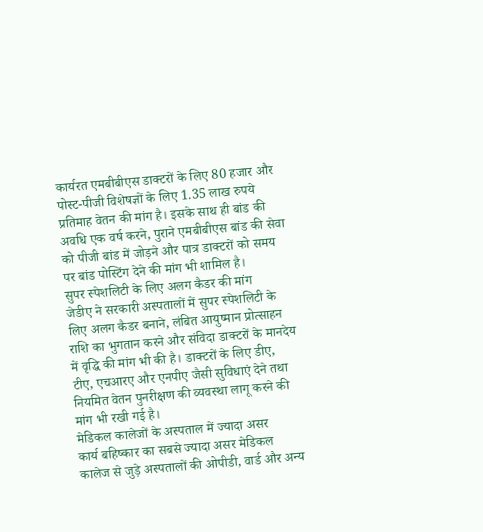कार्यरत एमबीबीएस डाक्टरों के लिए 80 हजार और पोस्ट-पीजी विशेषज्ञों के लिए 1.35 लाख रुपये प्रतिमाह वेतन की मांग है। इसके साथ ही बांड की अवधि एक वर्ष करने, पुराने एमबीबीएस बांड की सेवा को पीजी बांड में जोड़ने और पात्र डाक्टरों को समय पर बांड पोस्टिंग देने की मांग भी शामिल है।
सुपर स्पेशलिटी के लिए अलग कैडर की मांग
जेडीए ने सरकारी अस्पतालों में सुपर स्पेशलिटी के लिए अलग कैडर बनाने, लंबित आयुष्मान प्रोत्साहन राशि का भुगतान करने और संविदा डाक्टरों के मानदेय में वृद्धि की मांग भी की है। डाक्टरों के लिए डीए, टीए, एचआरए और एनपीए जैसी सुविधाएं देने तथा नियमित वेतन पुनरीक्षण की व्यवस्था लागू करने की मांग भी रखी गई है।
मेडिकल कालेजों के अस्पताल में ज्यादा असर
कार्य बहिष्कार का सबसे ज्यादा असर मेडिकल कालेज से जुड़े अस्पतालों की ओपीडी, वार्ड और अन्य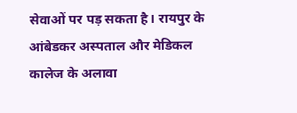सेवाओं पर पड़ सकता है। रायपुर के आंबेडकर अस्पताल और मेडिकल कालेज के अलावा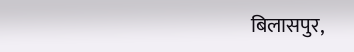बिलासपुर,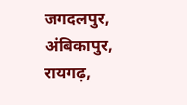जगदलपुर, अंबिकापुर, रायगढ़,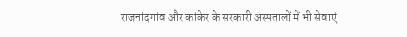राजनांदगांव और कांकेर के सरकारी अस्पतालों में भी सेवाएं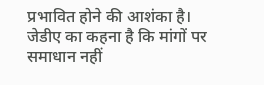प्रभावित होने की आशंका है। जेडीए का कहना है कि मांगों पर समाधान नहीं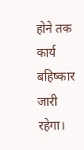होने तक कार्य बहिष्कार जारी रहेगा।